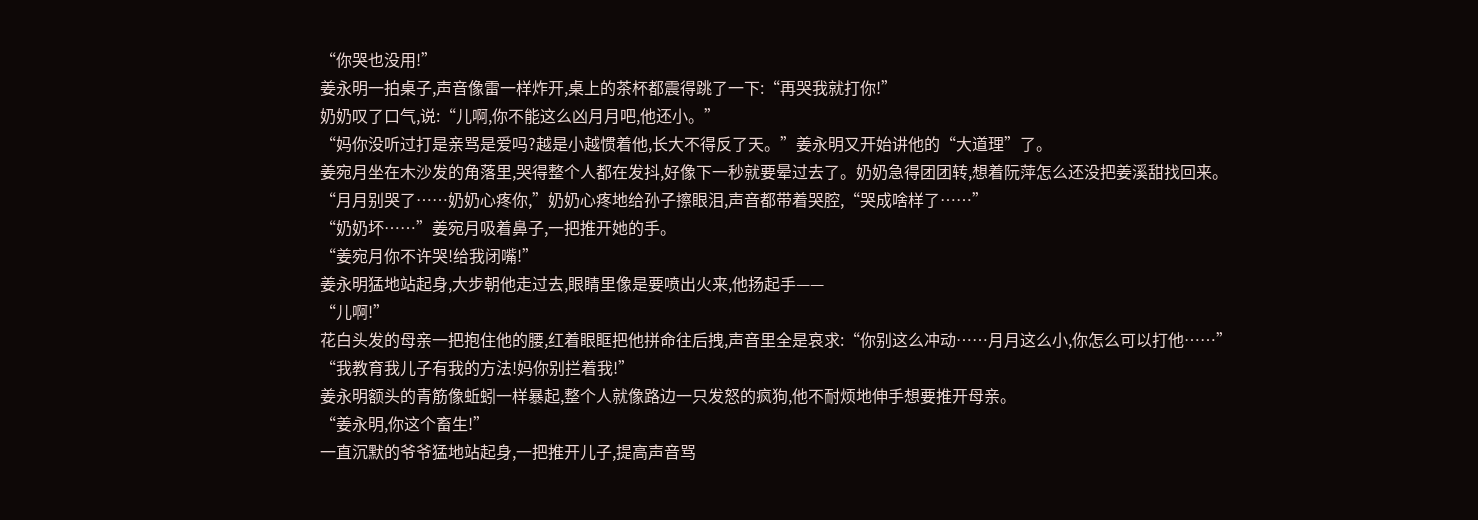“你哭也没用!”
姜永明一拍桌子,声音像雷一样炸开,桌上的茶杯都震得跳了一下:“再哭我就打你!”
奶奶叹了口气,说:“儿啊,你不能这么凶月月吧,他还小。”
“妈你没听过打是亲骂是爱吗?越是小越惯着他,长大不得反了天。”姜永明又开始讲他的“大道理”了。
姜宛月坐在木沙发的角落里,哭得整个人都在发抖,好像下一秒就要晕过去了。奶奶急得团团转,想着阮萍怎么还没把姜溪甜找回来。
“月月别哭了……奶奶心疼你,”奶奶心疼地给孙子擦眼泪,声音都带着哭腔,“哭成啥样了……”
“奶奶坏……”姜宛月吸着鼻子,一把推开她的手。
“姜宛月你不许哭!给我闭嘴!”
姜永明猛地站起身,大步朝他走过去,眼睛里像是要喷出火来,他扬起手——
“儿啊!”
花白头发的母亲一把抱住他的腰,红着眼眶把他拼命往后拽,声音里全是哀求:“你别这么冲动……月月这么小,你怎么可以打他……”
“我教育我儿子有我的方法!妈你别拦着我!”
姜永明额头的青筋像蚯蚓一样暴起,整个人就像路边一只发怒的疯狗,他不耐烦地伸手想要推开母亲。
“姜永明,你这个畜生!”
一直沉默的爷爷猛地站起身,一把推开儿子,提高声音骂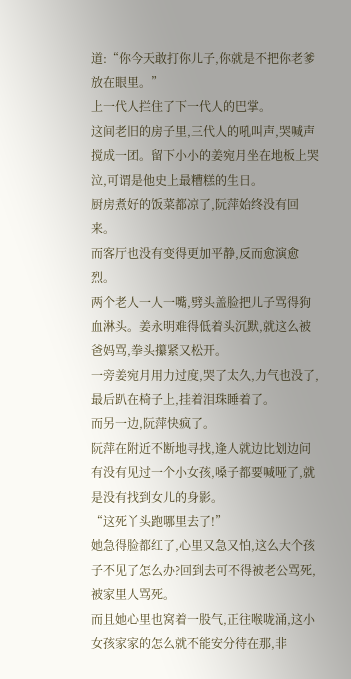道:“你今天敢打你儿子,你就是不把你老爹放在眼里。”
上一代人拦住了下一代人的巴掌。
这间老旧的房子里,三代人的吼叫声,哭喊声搅成一团。留下小小的姜宛月坐在地板上哭泣,可谓是他史上最糟糕的生日。
厨房煮好的饭菜都凉了,阮萍始终没有回来。
而客厅也没有变得更加平静,反而愈演愈烈。
两个老人一人一嘴,劈头盖脸把儿子骂得狗血淋头。姜永明难得低着头沉默,就这么被爸妈骂,拳头攥紧又松开。
一旁姜宛月用力过度,哭了太久,力气也没了,最后趴在椅子上,挂着泪珠睡着了。
而另一边,阮萍快疯了。
阮萍在附近不断地寻找,逢人就边比划边问有没有见过一个小女孩,嗓子都要喊哑了,就是没有找到女儿的身影。
“这死丫头跑哪里去了!”
她急得脸都红了,心里又急又怕,这么大个孩子不见了怎么办?回到去可不得被老公骂死,被家里人骂死。
而且她心里也窝着一股气,正往喉咙涌,这小女孩家家的怎么就不能安分待在那,非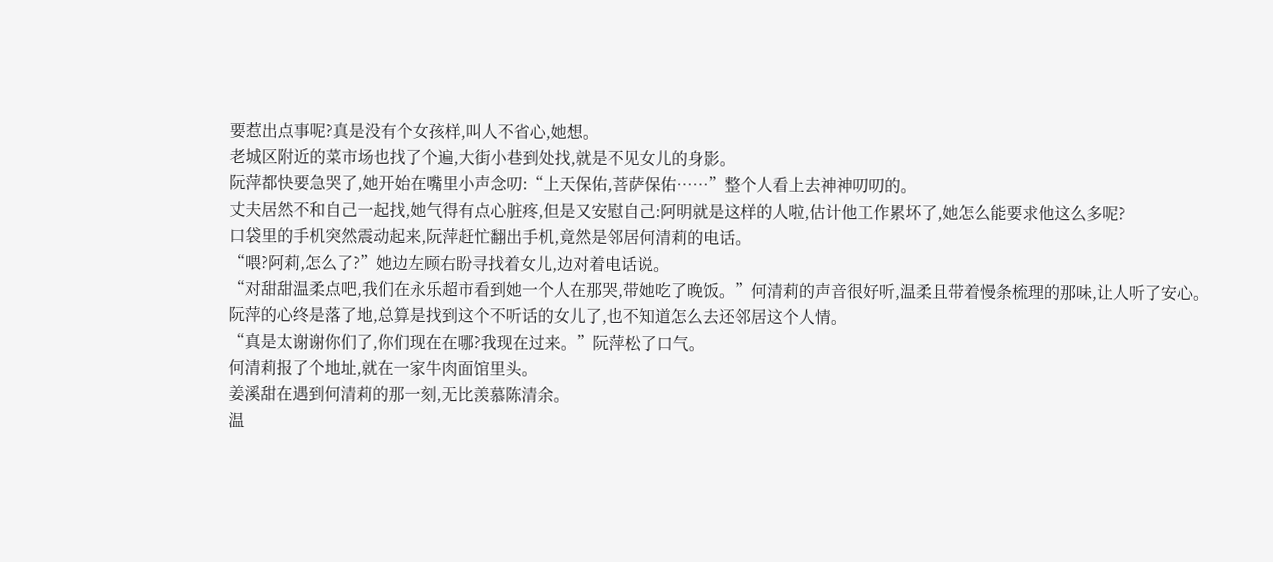要惹出点事呢?真是没有个女孩样,叫人不省心,她想。
老城区附近的菜市场也找了个遍,大街小巷到处找,就是不见女儿的身影。
阮萍都快要急哭了,她开始在嘴里小声念叨:“上天保佑,菩萨保佑……”整个人看上去神神叨叨的。
丈夫居然不和自己一起找,她气得有点心脏疼,但是又安慰自己:阿明就是这样的人啦,估计他工作累坏了,她怎么能要求他这么多呢?
口袋里的手机突然震动起来,阮萍赶忙翻出手机,竟然是邻居何清莉的电话。
“喂?阿莉,怎么了?”她边左顾右盼寻找着女儿,边对着电话说。
“对甜甜温柔点吧,我们在永乐超市看到她一个人在那哭,带她吃了晚饭。”何清莉的声音很好听,温柔且带着慢条梳理的那味,让人听了安心。
阮萍的心终是落了地,总算是找到这个不听话的女儿了,也不知道怎么去还邻居这个人情。
“真是太谢谢你们了,你们现在在哪?我现在过来。”阮萍松了口气。
何清莉报了个地址,就在一家牛肉面馆里头。
姜溪甜在遇到何清莉的那一刻,无比羡慕陈清余。
温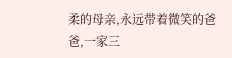柔的母亲,永远带着微笑的爸爸,一家三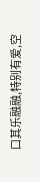口其乐融融,特别有爱,空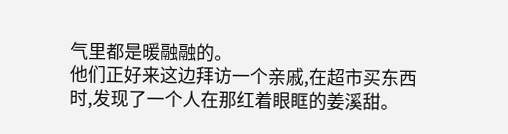气里都是暖融融的。
他们正好来这边拜访一个亲戚,在超市买东西时,发现了一个人在那红着眼眶的姜溪甜。